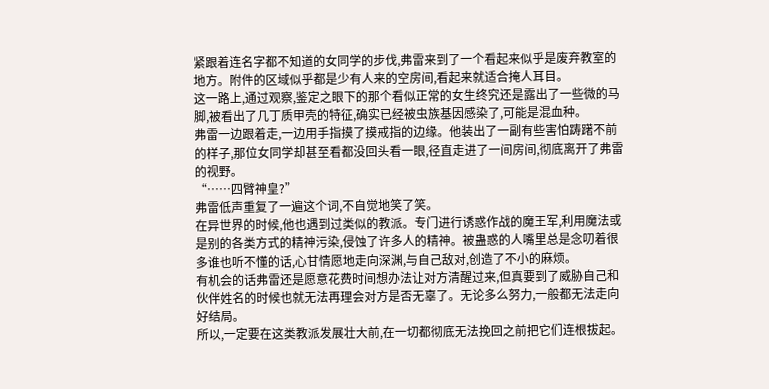紧跟着连名字都不知道的女同学的步伐,弗雷来到了一个看起来似乎是废弃教室的地方。附件的区域似乎都是少有人来的空房间,看起来就适合掩人耳目。
这一路上,通过观察,鉴定之眼下的那个看似正常的女生终究还是露出了一些微的马脚,被看出了几丁质甲壳的特征,确实已经被虫族基因感染了,可能是混血种。
弗雷一边跟着走,一边用手指摸了摸戒指的边缘。他装出了一副有些害怕踌躇不前的样子,那位女同学却甚至看都没回头看一眼,径直走进了一间房间,彻底离开了弗雷的视野。
“……四臂神皇?”
弗雷低声重复了一遍这个词,不自觉地笑了笑。
在异世界的时候,他也遇到过类似的教派。专门进行诱惑作战的魔王军,利用魔法或是别的各类方式的精神污染,侵蚀了许多人的精神。被蛊惑的人嘴里总是念叨着很多谁也听不懂的话,心甘情愿地走向深渊,与自己敌对,创造了不小的麻烦。
有机会的话弗雷还是愿意花费时间想办法让对方清醒过来,但真要到了威胁自己和伙伴姓名的时候也就无法再理会对方是否无辜了。无论多么努力,一般都无法走向好结局。
所以,一定要在这类教派发展壮大前,在一切都彻底无法挽回之前把它们连根拔起。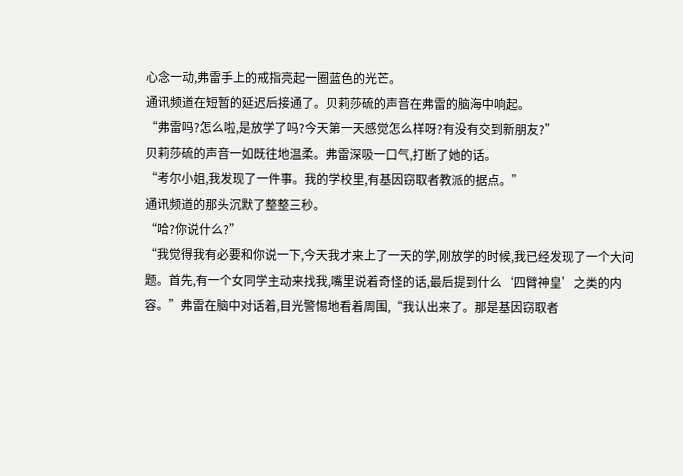心念一动,弗雷手上的戒指亮起一圈蓝色的光芒。
通讯频道在短暂的延迟后接通了。贝莉莎硫的声音在弗雷的脑海中响起。
“弗雷吗?怎么啦,是放学了吗?今天第一天感觉怎么样呀?有没有交到新朋友?”
贝莉莎硫的声音一如既往地温柔。弗雷深吸一口气,打断了她的话。
“考尔小姐,我发现了一件事。我的学校里,有基因窃取者教派的据点。”
通讯频道的那头沉默了整整三秒。
“哈?你说什么?”
“我觉得我有必要和你说一下,今天我才来上了一天的学,刚放学的时候,我已经发现了一个大问题。首先,有一个女同学主动来找我,嘴里说着奇怪的话,最后提到什么‘四臂神皇’之类的内容。”弗雷在脑中对话着,目光警惕地看着周围,“我认出来了。那是基因窃取者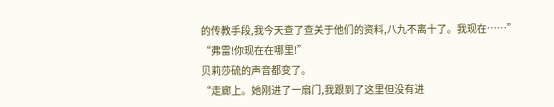的传教手段,我今天查了查关于他们的资料,八九不离十了。我现在……”
“弗雷!你现在在哪里!”
贝莉莎硫的声音都变了。
“走廊上。她刚进了一扇门,我跟到了这里但没有进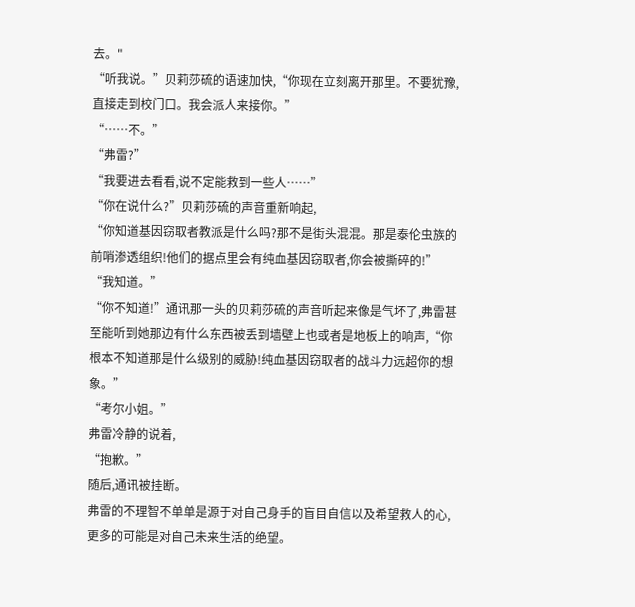去。"
“听我说。”贝莉莎硫的语速加快,“你现在立刻离开那里。不要犹豫,直接走到校门口。我会派人来接你。”
“……不。”
“弗雷?”
“我要进去看看,说不定能救到一些人……”
“你在说什么?”贝莉莎硫的声音重新响起,
“你知道基因窃取者教派是什么吗?那不是街头混混。那是泰伦虫族的前哨渗透组织!他们的据点里会有纯血基因窃取者,你会被撕碎的!”
“我知道。”
“你不知道!”通讯那一头的贝莉莎硫的声音听起来像是气坏了,弗雷甚至能听到她那边有什么东西被丢到墙壁上也或者是地板上的响声,“你根本不知道那是什么级别的威胁!纯血基因窃取者的战斗力远超你的想象。”
“考尔小姐。”
弗雷冷静的说着,
“抱歉。”
随后,通讯被挂断。
弗雷的不理智不单单是源于对自己身手的盲目自信以及希望救人的心,更多的可能是对自己未来生活的绝望。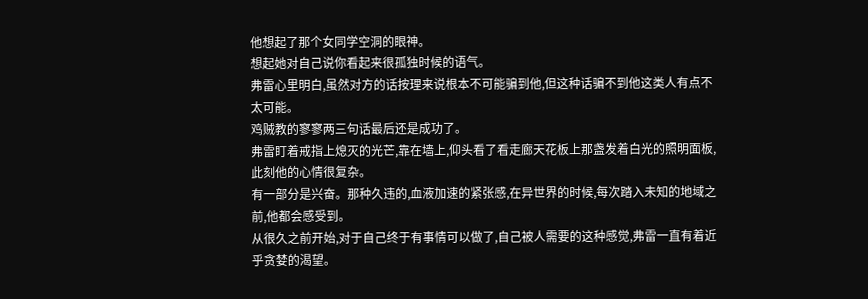他想起了那个女同学空洞的眼神。
想起她对自己说你看起来很孤独时候的语气。
弗雷心里明白,虽然对方的话按理来说根本不可能骗到他,但这种话骗不到他这类人有点不太可能。
鸡贼教的寥寥两三句话最后还是成功了。
弗雷盯着戒指上熄灭的光芒,靠在墙上,仰头看了看走廊天花板上那盏发着白光的照明面板,此刻他的心情很复杂。
有一部分是兴奋。那种久违的,血液加速的紧张感,在异世界的时候,每次踏入未知的地域之前,他都会感受到。
从很久之前开始,对于自己终于有事情可以做了,自己被人需要的这种感觉,弗雷一直有着近乎贪婪的渴望。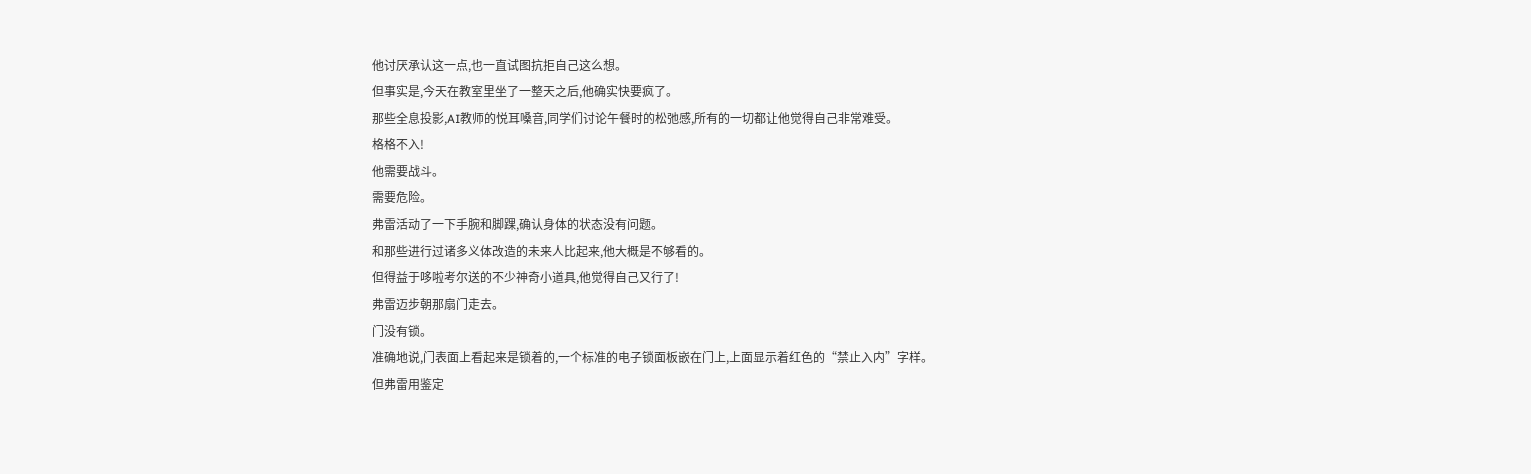他讨厌承认这一点,也一直试图抗拒自己这么想。
但事实是,今天在教室里坐了一整天之后,他确实快要疯了。
那些全息投影,AI教师的悦耳嗓音,同学们讨论午餐时的松弛感,所有的一切都让他觉得自己非常难受。
格格不入!
他需要战斗。
需要危险。
弗雷活动了一下手腕和脚踝,确认身体的状态没有问题。
和那些进行过诸多义体改造的未来人比起来,他大概是不够看的。
但得益于哆啦考尔送的不少神奇小道具,他觉得自己又行了!
弗雷迈步朝那扇门走去。
门没有锁。
准确地说,门表面上看起来是锁着的,一个标准的电子锁面板嵌在门上,上面显示着红色的“禁止入内”字样。
但弗雷用鉴定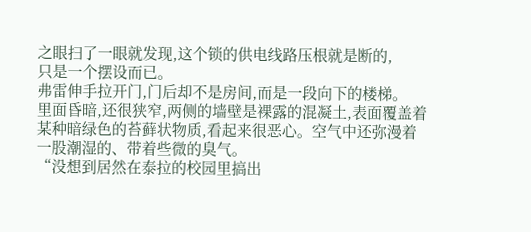之眼扫了一眼就发现,这个锁的供电线路压根就是断的,
只是一个摆设而已。
弗雷伸手拉开门,门后却不是房间,而是一段向下的楼梯。
里面昏暗,还很狭窄,两侧的墙壁是裸露的混凝土,表面覆盖着某种暗绿色的苔藓状物质,看起来很恶心。空气中还弥漫着一股潮湿的、带着些微的臭气。
“没想到居然在泰拉的校园里搞出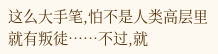这么大手笔,怕不是人类高层里就有叛徒……不过,就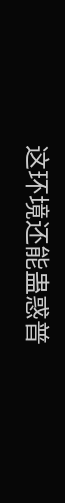这环境还能蛊惑普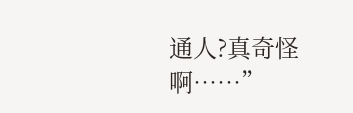通人?真奇怪啊……”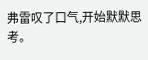弗雷叹了口气,开始默默思考。